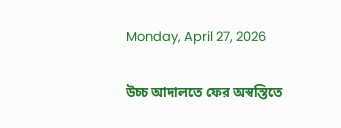Monday, April 27, 2026

উচ্চ আদালতে ফের অস্বস্তিতে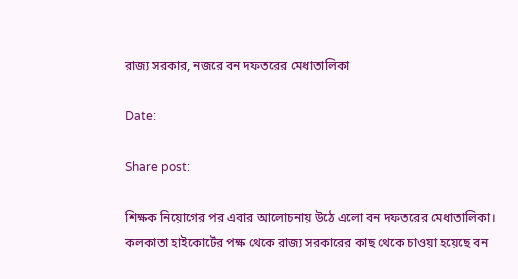রাজ্য সরকার, নজরে বন দফতরের মেধাতালিকা

Date:

Share post:

শিক্ষক নিয়োগের পর এবার আলোচনায় উঠে এলো বন দফতরের মেধাতালিকা। কলকাতা হাইকোর্টের পক্ষ থেকে রাজ্য সরকারের কাছ থেকে চাওয়া হয়েছে বন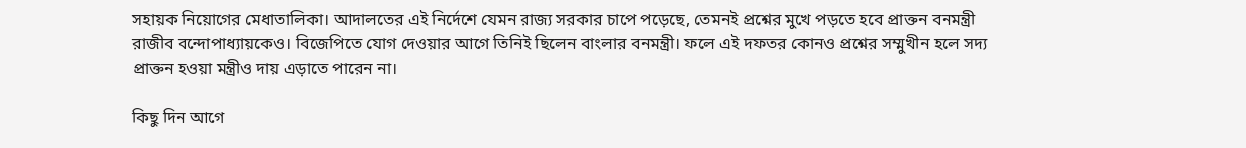সহায়ক নিয়োগের মেধাতালিকা। আদালতের এই নির্দেশে যেমন রাজ্য সরকার চাপে পড়েছে, তেমনই প্রশ্নের মুখে পড়তে হবে প্রাক্তন বনমন্ত্রী রাজীব বন্দোপাধ্যায়কেও। বিজেপিতে যোগ দেওয়ার আগে তিনিই ছিলেন বাংলার বনমন্ত্রী। ফলে এই দফতর কোনও প্রশ্নের সম্মুখীন হলে সদ্য প্রাক্তন হওয়া মন্ত্রীও দায় এড়াতে পারেন না।

কিছু দিন আগে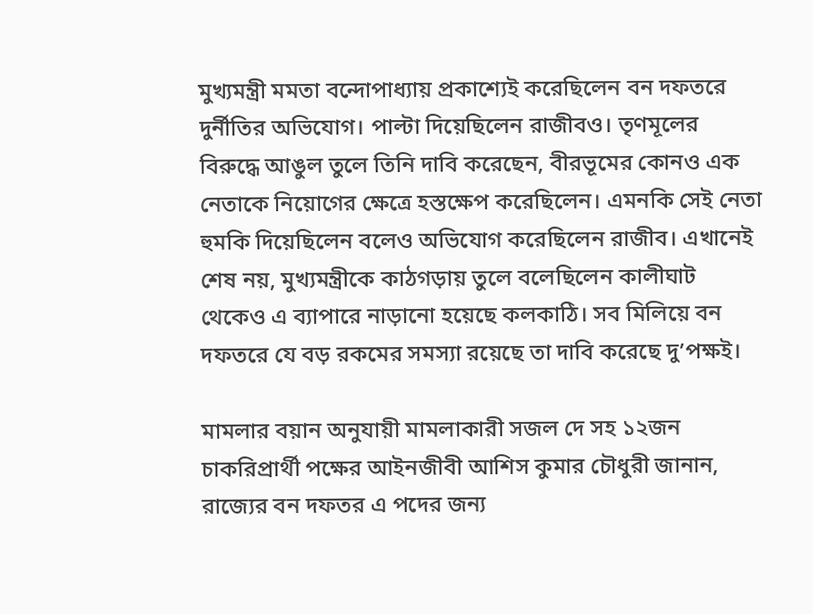মুখ্যমন্ত্রী মমতা বন্দোপাধ্যায় প্রকাশ্যেই করেছিলেন বন দফতরে দুর্নীতির অভিযোগ। পাল্টা দিয়েছিলেন রাজীবও। তৃণমূলের বিরুদ্ধে আঙুল তুলে তিনি দাবি করেছেন, বীরভূমের কোনও এক নেতাকে নিয়োগের ক্ষেত্রে হস্তক্ষেপ করেছিলেন। এমনকি সেই নেতা হুমকি দিয়েছিলেন বলেও অভিযোগ করেছিলেন রাজীব। এখানেই শেষ নয়, মুখ্যমন্ত্রীকে কাঠগড়ায় তুলে বলেছিলেন কালীঘাট থেকেও এ ব্যাপারে নাড়ানো হয়েছে কলকাঠি। সব মিলিয়ে বন দফতরে যে বড় রকমের সমস্যা রয়েছে তা দাবি করেছে দু’পক্ষই।

মামলার বয়ান অনুযায়ী মামলাকারী সজল দে সহ ১২জন চাকরিপ্রার্থী পক্ষের আইনজীবী আশিস কুমার চৌধুরী জানান, রাজ্যের বন দফতর এ পদের জন্য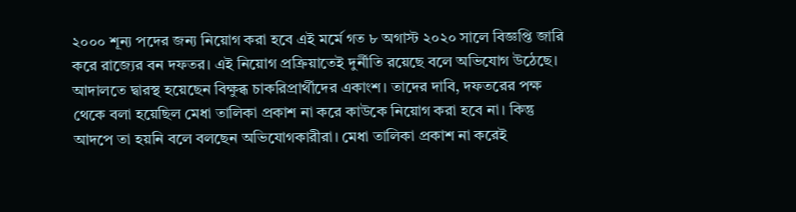২০০০ শূন্য পদের জন্য নিয়োগ করা হবে এই মর্মে গত ৮ অগাস্ট ২০২০ সালে বিজ্ঞপ্তি জারি করে রাজ্যের বন দফতর। এই নিয়োগ প্রক্রিয়াতেই দুর্নীতি রয়েছে বলে অভিযোগ উঠেছে। আদালতে দ্বারস্থ হয়েছেন বিক্ষুব্ধ চাকরিপ্রার্থীদের একাংশ। তাদের দাবি, দফতরের পক্ষ থেকে বলা হয়েছিল মেধা তালিকা প্রকাশ না করে কাউকে নিয়োগ করা হবে না। কিন্তু আদপে তা হয়নি বলে বলছেন অভিযোগকারীরা। মেধা তালিকা প্রকাশ না করেই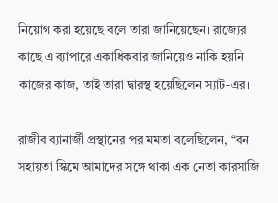নিয়োগ করা হয়েছে বলে তারা জানিয়েছেন। রাজ্যের কাছে এ ব্যাপারে একাধিকবার জানিয়েও নাকি হয়নি কাজের কাজ, তাই তারা দ্বারস্থ হয়েছিলেন স্যাট-এর।

রাজীব ব্যানার্জী প্রস্থানের পর মমতা বলেছিলেন, “বন সহায়তা স্কিমে আমাদের সঙ্গে থাকা এক নেতা কারসাজি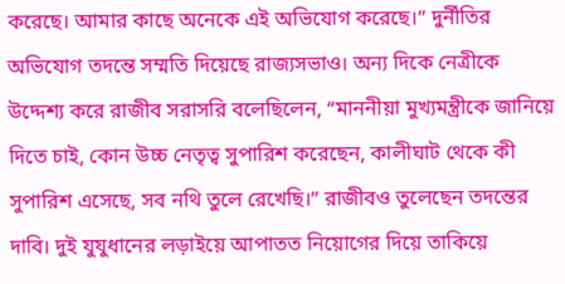করেছে। আমার কাছে অনেকে এই অভিযোগ করেছে।” দুর্নীতির অভিযোগ তদন্তে সম্মতি দিয়েছে রাজ্যসভাও। অন্য দিকে নেত্রীকে উদ্দেশ্য করে রাজীব সরাসরি বলেছিলেন, “মাননীয়া মুখ্যমন্ত্রীকে জানিয়ে দিতে চাই, কোন উচ্চ নেতৃত্ব সুপারিশ করেছেন, কালীঘাট থেকে কী সুপারিশ এসেছে, সব নথি তুলে রেখেছি।” রাজীবও তুলেছেন তদন্তের দাবি। দুই যুযুধানের লড়াইয়ে আপাতত নিয়োগের দিয়ে তাকিয়ে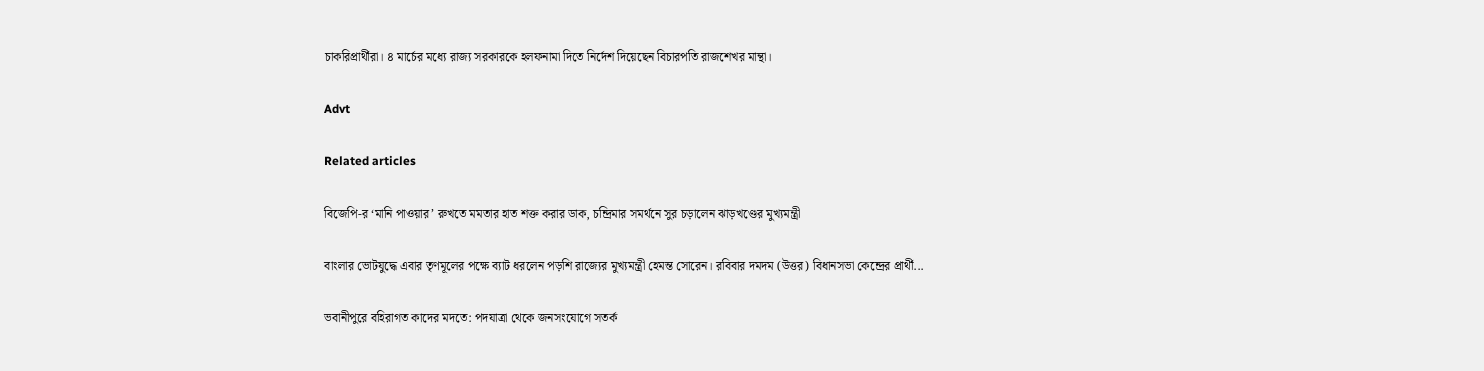চাকরিপ্রার্থীরা। ৪ মার্চের মধ্যে রাজ্য সরকারকে হলফনামা দিতে নির্দেশ দিয়েছেন বিচারপতি রাজশেখর মান্থা।

Advt

Related articles

বিজেপি-র ‘মানি পাওয়ার’ রুখতে মমতার হাত শক্ত করার ডাক, চন্দ্রিমার সমর্থনে সুর চড়ালেন ঝাড়খণ্ডের মুখ্যমন্ত্রী

বাংলার ভোটযুদ্ধে এবার তৃণমূলের পক্ষে ব্যাট ধরলেন পড়শি রাজ্যের মুখ্যমন্ত্রী হেমন্ত সোরেন। রবিবার দমদম (উত্তর) বিধানসভা কেন্দ্রের প্রার্থী...

ভবানীপুরে বহিরাগত কাদের মদতে: পদযাত্রা থেকে জনসংযোগে সতর্ক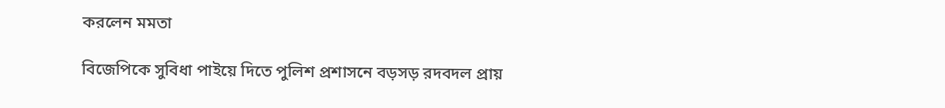করলেন মমতা

বিজেপিকে সুবিধা পাইয়ে দিতে পুলিশ প্রশাসনে বড়সড় রদবদল প্রায়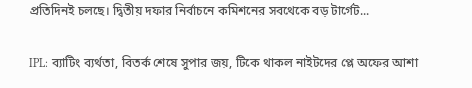প্রতিদিনই চলছে। দ্বিতীয় দফার নির্বাচনে কমিশনের সবথেকে বড় টার্গেট...

IPL: ব্যাটিং ব্যর্থতা, বিতর্ক শেষে সুপার জয়, টিকে থাকল নাইটদের প্লে অফের আশা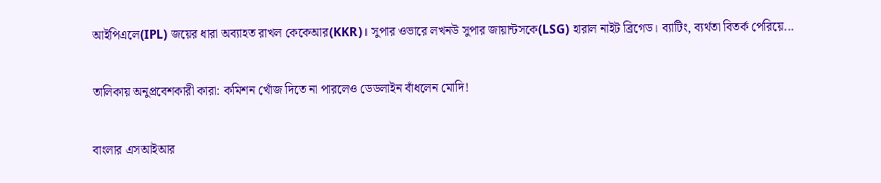আইপিএলে(IPL) জয়ের ধারা অব্যাহত রাখল কেকেআর(KKR)। সুপার ওভারে লখনউ সুপার জায়ান্টসকে(LSG) হারাল নাইট ব্রিগেড। ব্যাটিং, ব্যর্থতা বিতর্ক পেরিয়ে...

তালিকায় অনুপ্রবেশকারী কারা: কমিশন খোঁজ দিতে না পারলেও ডেডলাইন বাঁধলেন মোদি!

বাংলার এসআইআর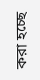করা হচ্ছে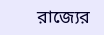রাজ্যের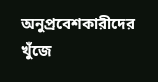অনুপ্রবেশকারীদের খুঁজে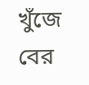খুঁজে বের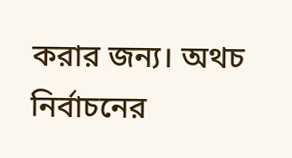করার জন্য। অথচ নির্বাচনের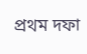প্রথম দফা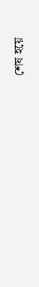শেষ হয়ে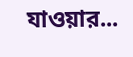যাওয়ার...